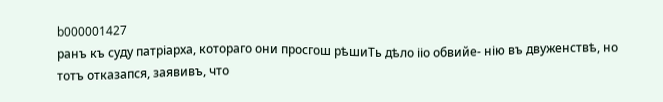b000001427
ранъ къ суду патріарха, котораго они просгош рѣшиТь дѣло ііо обвийе- нію въ двуженствѣ, но тотъ отказапся, заявивъ, что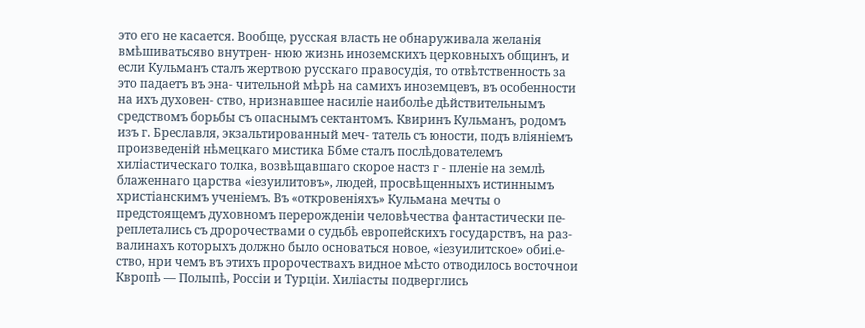это его не касается. Вообще, русская власть не обнаруживала желанія вмѣшиватьсяво внутрен- нюю жизнь иноземскихъ церковныхъ общинъ, и если Кульманъ сталъ жертвою русскаго правосудія, то отвѣтственность за это падаетъ въ эна- чительной мѣрѣ на самихъ иноземцевъ, въ особенности на ихъ духовен- ство, нризнавшее насиліе наиболѣе дѣйствительнымъ средствомъ борьбы съ опаснымъ сектантомъ. Квиринъ Кульманъ, родомъ изъ г. Бреславля, экзальтированный меч- татель съ юности, подъ вліяніемъ произведеній нѣмецкаго мистика Ббме сталъ послѣдователемъ хиліастическаго толка, возвѣщавшаго скорое настз г - пленіе на землѣ блаженнаго царства «іезуилитовъ», людей, просвѣщенныхъ истиннымъ христіанскимъ ученіемъ. Въ «откровеніяхъ» Кульмана мечты о предстоящемъ духовномъ перерожденіи человѣчества фантастически пе- реплетались съ дророчествами о судьбѣ европейскихъ государствъ, на раз- валинахъ которыхъ должно было основаться новое, «іезуилитское» обиі.е- ство, нри чемъ въ этихъ пророчествахъ видное мѣсто отводилось восточнои Квропѣ — Полыпѣ, Россіи и Турціи. Хиліасты подверглись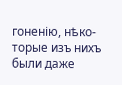гоненію, нѣко- торые изъ нихъ были даже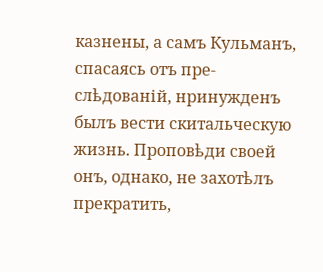казнены, а самъ Кульманъ, спасаясь отъ пре- слѣдованій, нринужденъ былъ вести скитальческую жизнь. Проповѣди своей онъ, однако, не захотѣлъ прекратить,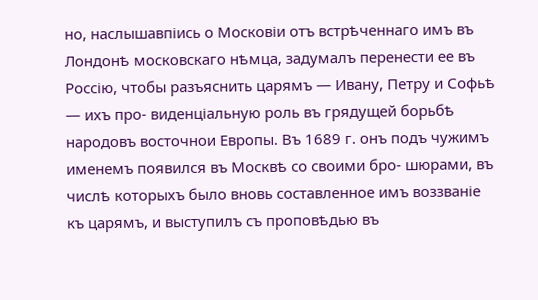но, наслышавпіись о Московіи отъ встрѣченнаго имъ въ Лондонѣ московскаго нѣмца, задумалъ перенести ее въ Россію, чтобы разъяснить царямъ — Ивану, Петру и Софьѣ — ихъ про- виденціальную роль въ грядущей борьбѣ народовъ восточнои Европы. Въ 1689 г. онъ подъ чужимъ именемъ появился въ Москвѣ со своими бро- шюрами, въ числѣ которыхъ было вновь составленное имъ воззваніе къ царямъ, и выступилъ съ проповѣдью въ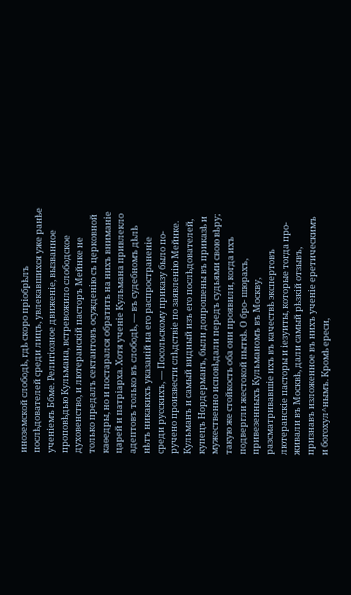иноземской слободѣ, гдѣ скоро пріобрѣлъ послѣдователей среди лицъ, увлекавшихся уже ранѣе ученіемъ Ббме. Религіозное движеніе, вызванное проповѣдью Кульмана, встревожило слободское духовенство, и лютеранскій пасторъ Мейнке не только предалъ сектантовъ осужденію съ церковной каѳедры, но и постарался обратить на нихъ вниманіе царей и патріарха. Хотя ученіе Кульмана привлекло адептовъ только въ слободѣ, — въ судебномъ дѣлѣ нѣтъ никакихъ указаній на его распространеніе среди русскихъ, — Посольскому приказу было по- ручено произвести слѣдствіе по заявленію Мейнке. Кульманъ и самый видный изъ его послѣдователей, купецъ Нордерманъ, были допрошены въ приказѣ и мужественно исповѣдали передъ судьями свою вѣру; такую же стойкость оба они проявили, когда ихъ подвергли жестокой пыткѣ. О бро- шюрахъ, привезенныхъ Кульманомъ въ Москву, разсматривавшіе ихъ въ качествѣ экспертовъ лютеранскіе пасторы и іезуиты, которые тогда про- живали въ Москвѣ, дали самый рѣзкій отзывъ, признавъ изложенное въ нихъ ученіе еретическимъ и богохул^нымъ. Кромѣ ереси,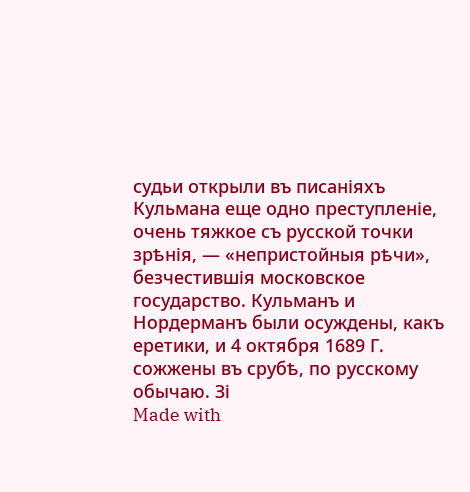судьи открыли въ писаніяхъ Кульмана еще одно преступленіе, очень тяжкое съ русской точки зрѣнія, — «непристойныя рѣчи», безчестившія московское государство. Кульманъ и Нордерманъ были осуждены, какъ еретики, и 4 октября 1689 Г. сожжены въ срубѣ, по русскому обычаю. Зі
Made with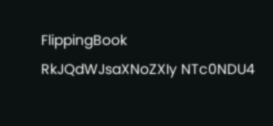FlippingBook
RkJQdWJsaXNoZXIy NTc0NDU4